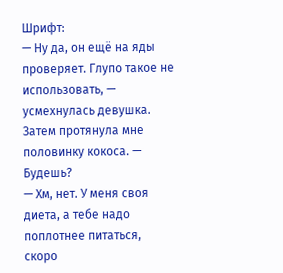Шрифт:
— Ну да, он ещё на яды проверяет. Глупо такое не использовать, — усмехнулась девушка. Затем протянула мне половинку кокоса. — Будешь?
— Хм, нет. У меня своя диета, а тебе надо поплотнее питаться, скоро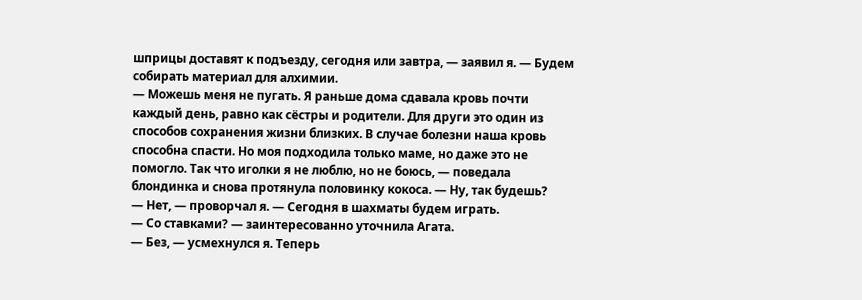шприцы доставят к подъезду, сегодня или завтра, — заявил я. — Будем собирать материал для алхимии.
— Можешь меня не пугать. Я раньше дома сдавала кровь почти каждый день, равно как сёстры и родители. Для други это один из способов сохранения жизни близких. В случае болезни наша кровь способна спасти. Но моя подходила только маме, но даже это не помогло. Так что иголки я не люблю, но не боюсь, — поведала блондинка и снова протянула половинку кокоса. — Ну, так будешь?
— Нет, — проворчал я. — Сегодня в шахматы будем играть.
— Со ставками? — заинтересованно уточнила Агата.
— Без, — усмехнулся я. Теперь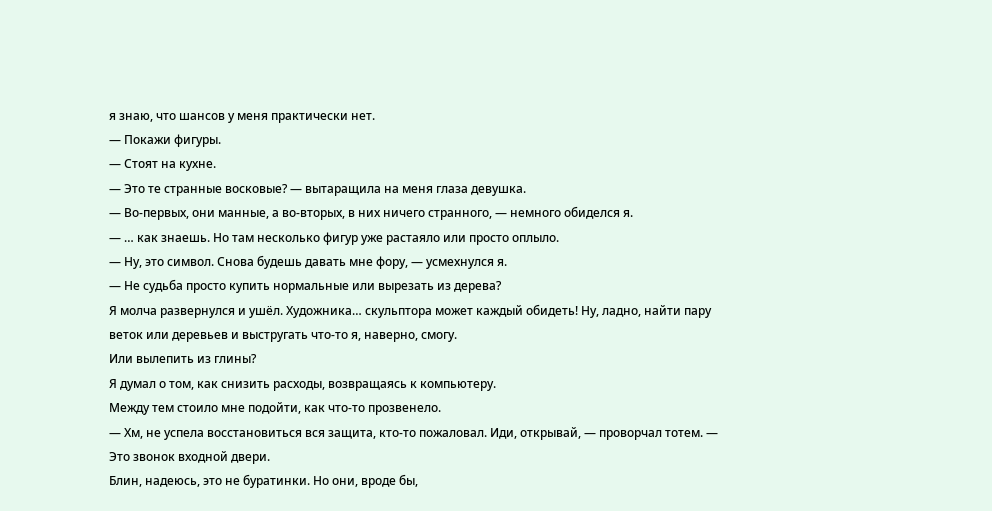я знаю, что шансов у меня практически нет.
— Покажи фигуры.
— Стоят на кухне.
— Это те странные восковые? — вытаращила на меня глаза девушка.
— Во-первых, они манные, а во-вторых, в них ничего странного, — немного обиделся я.
— … как знаешь. Но там несколько фигур уже растаяло или просто оплыло.
— Ну, это символ. Снова будешь давать мне фору, — усмехнулся я.
— Не судьба просто купить нормальные или вырезать из дерева?
Я молча развернулся и ушёл. Художника… скульптора может каждый обидеть! Ну, ладно, найти пару веток или деревьев и выстругать что-то я, наверно, смогу.
Или вылепить из глины?
Я думал о том, как снизить расходы, возвращаясь к компьютеру.
Между тем стоило мне подойти, как что-то прозвенело.
— Хм, не успела восстановиться вся защита, кто-то пожаловал. Иди, открывай, — проворчал тотем. — Это звонок входной двери.
Блин, надеюсь, это не буратинки. Но они, вроде бы,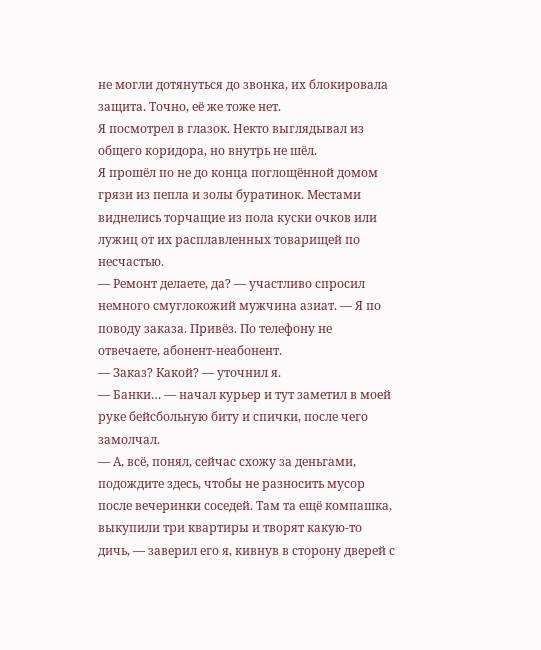не могли дотянуться до звонка, их блокировала защита. Точно, её же тоже нет.
Я посмотрел в глазок. Некто выглядывал из общего коридора, но внутрь не шёл.
Я прошёл по не до конца поглощённой домом грязи из пепла и золы буратинок. Местами виднелись торчащие из пола куски очков или лужиц от их расплавленных товарищей по несчастью.
— Ремонт делаете, да? — участливо спросил немного смуглокожий мужчина азиат. — Я по поводу заказа. Привёз. По телефону не отвечаете, абонент-неабонент.
— Заказ? Какой? — уточнил я.
— Банки… — начал курьер и тут заметил в моей руке бейсбольную биту и спички, после чего замолчал.
— А, всё, понял, сейчас схожу за деньгами, подождите здесь, чтобы не разносить мусор после вечеринки соседей. Там та ещё компашка, выкупили три квартиры и творят какую-то дичь, — заверил его я, кивнув в сторону дверей с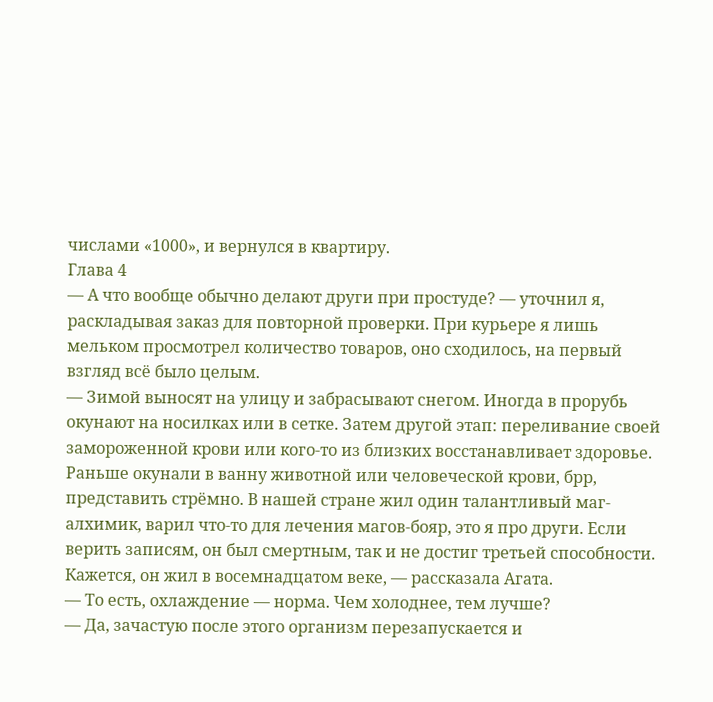числами «1000», и вернулся в квартиру.
Глава 4
— А что вообще обычно делают други при простуде? — уточнил я, раскладывая заказ для повторной проверки. При курьере я лишь мельком просмотрел количество товаров, оно сходилось, на первый взгляд всё было целым.
— Зимой выносят на улицу и забрасывают снегом. Иногда в прорубь окунают на носилках или в сетке. Затем другой этап: переливание своей замороженной крови или кого-то из близких восстанавливает здоровье. Раньше окунали в ванну животной или человеческой крови, брр, представить стрёмно. В нашей стране жил один талантливый маг-алхимик, варил что-то для лечения магов-бояр, это я про други. Если верить записям, он был смертным, так и не достиг третьей способности. Кажется, он жил в восемнадцатом веке, — рассказала Агата.
— То есть, охлаждение — норма. Чем холоднее, тем лучше?
— Да, зачастую после этого организм перезапускается и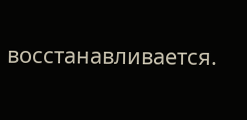восстанавливается.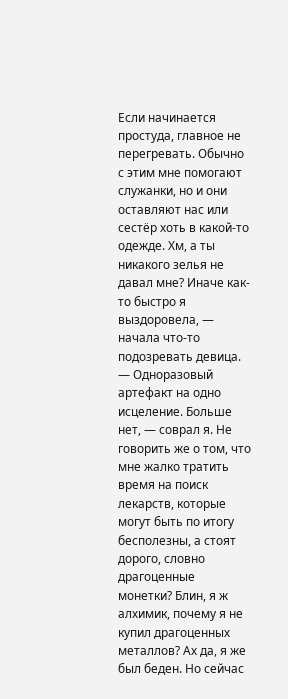Если начинается простуда, главное не перегревать. Обычно с этим мне помогают служанки, но и они оставляют нас или сестёр хоть в какой-то одежде. Хм, а ты никакого зелья не давал мне? Иначе как-то быстро я выздоровела, — начала что-то подозревать девица.
— Одноразовый артефакт на одно исцеление. Больше нет, — соврал я. Не говорить же о том, что мне жалко тратить время на поиск лекарств, которые могут быть по итогу бесполезны, а стоят дорого, словно драгоценные монетки? Блин, я ж алхимик, почему я не купил драгоценных металлов? Ах да, я же был беден. Но сейчас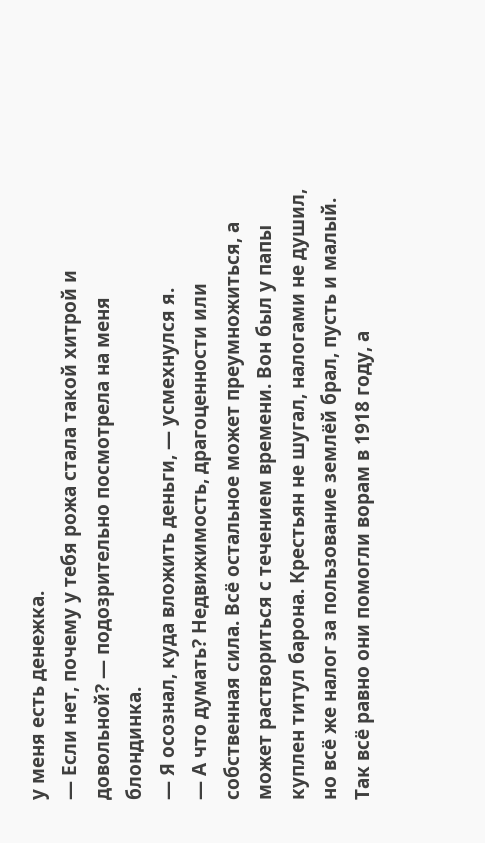у меня есть денежка.
— Если нет, почему у тебя рожа стала такой хитрой и довольной? — подозрительно посмотрела на меня блондинка.
— Я осознал, куда вложить деньги, — усмехнулся я.
— А что думать? Недвижимость, драгоценности или собственная сила. Всё остальное может преумножиться, а может раствориться с течением времени. Вон был у папы куплен титул барона. Крестьян не шугал, налогами не душил, но всё же налог за пользование землёй брал, пусть и малый. Так всё равно они помогли ворам в 1918 году, а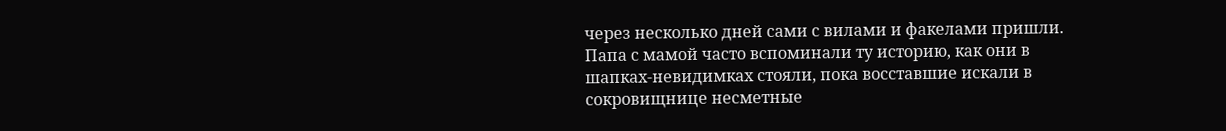через несколько дней сами с вилами и факелами пришли. Папа с мамой часто вспоминали ту историю, как они в шапках-невидимках стояли, пока восставшие искали в сокровищнице несметные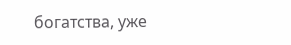богатства, уже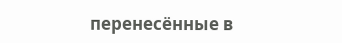перенесённые в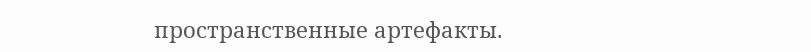пространственные артефакты.